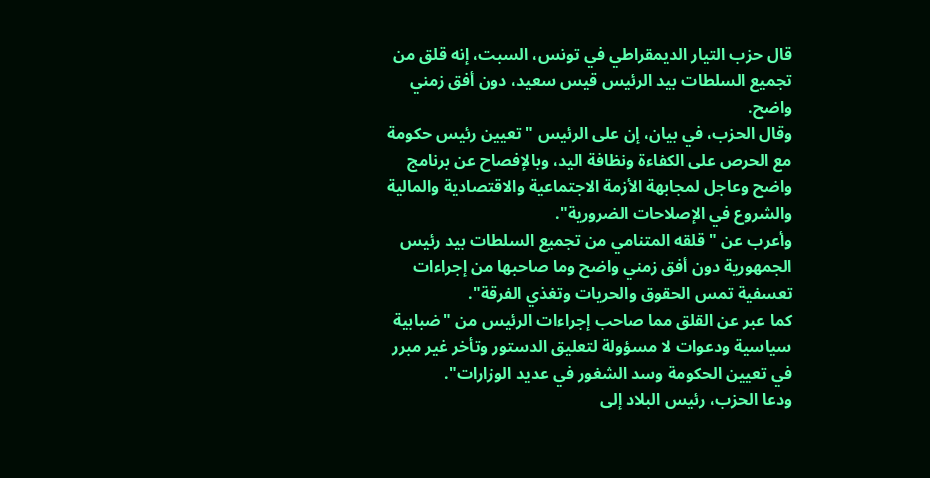قال حزب التيار الديمقراطي في تونس، السبت، إنه قلق من تجميع السلطات بيد الرئيس قيس سعيد، دون أفق زمني واضح.
وقال الحزب، في بيان، إن على الرئيس "تعيين رئيس حكومة مع الحرص على الكفاءة ونظافة اليد، وبالإفصاح عن برنامج واضح وعاجل لمجابهة الأزمة الاجتماعية والاقتصادية والمالية والشروع في الإصلاحات الضرورية".
وأعرب عن "قلقه المتنامي من تجميع السلطات بيد رئيس الجمهورية دون أفق زمني واضح وما صاحبها من إجراءات تعسفية تمس الحقوق والحريات وتغذي الفرقة".
كما عبر عن القلق مما صاحب إجراءات الرئيس من "ضبابية سياسية ودعوات لا مسؤولة لتعليق الدستور وتأخر غير مبرر في تعيين الحكومة وسد الشغور في عديد الوزارات".
ودعا الحزب، رئيس البلاد إلى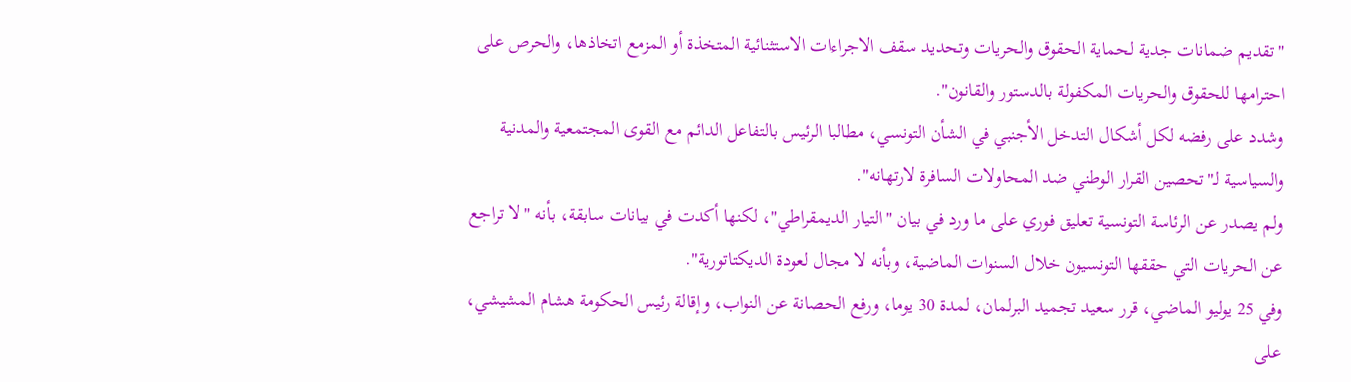"تقديم ضمانات جدية لحماية الحقوق والحريات وتحديد سقف الاجراءات الاستثنائية المتخذة أو المزمع اتخاذها، والحرص على احترامها للحقوق والحريات المكفولة بالدستور والقانون".
وشدد على رفضه لكل أشكال التدخل الأجنبي في الشأن التونسي، مطالبا الرئيس بالتفاعل الدائم مع القوى المجتمعية والمدنية والسياسية لـ"تحصين القرار الوطني ضد المحاولات السافرة لارتهانه".
ولم يصدر عن الرئاسة التونسية تعليق فوري على ما ورد في بيان "التيار الديمقراطي"، لكنها أكدت في بيانات سابقة، بأنه "لا تراجع عن الحريات التي حققها التونسيون خلال السنوات الماضية، وبأنه لا مجال لعودة الديكتاتورية".
وفي 25 يوليو الماضي، قرر سعيد تجميد البرلمان، لمدة 30 يوما، ورفع الحصانة عن النواب، وإقالة رئيس الحكومة هشام المشيشي، على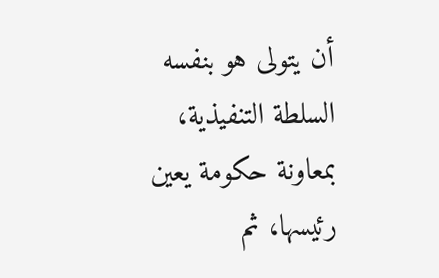أن يتولى هو بنفسه السلطة التنفيذية، بمعاونة حكومة يعين رئيسها، ثم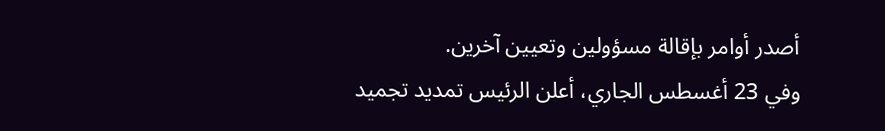أصدر أوامر بإقالة مسؤولين وتعيين آخرين.
وفي 23 أغسطس الجاري، أعلن الرئيس تمديد تجميد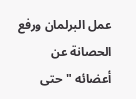عمل البرلمان ورفع الحصانة عن أعضائه "حتى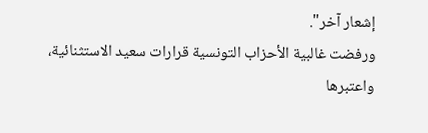إشعار آخر".
ورفضت غالبية الأحزاب التونسية قرارات سعيد الاستثنائية، واعتبرها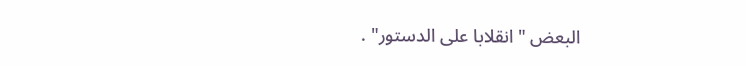البعض "انقلابا على الدستور" .